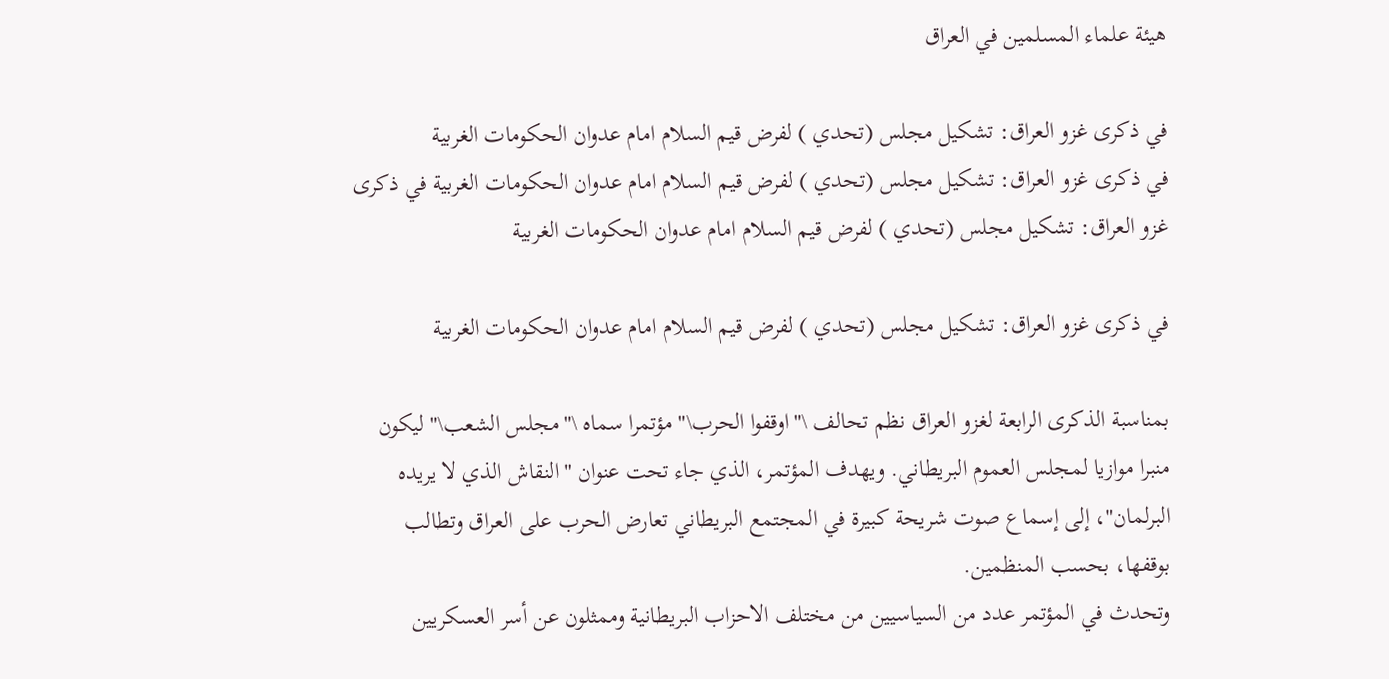هيئة علماء المسلمين في العراق

في ذكرى غزو العراق: تشكيل مجلس (تحدي ) لفرض قيم السلام امام عدوان الحكومات الغربية
في ذكرى غزو العراق: تشكيل مجلس (تحدي ) لفرض قيم السلام امام عدوان الحكومات الغربية في ذكرى غزو العراق: تشكيل مجلس (تحدي ) لفرض قيم السلام امام عدوان الحكومات الغربية

في ذكرى غزو العراق: تشكيل مجلس (تحدي ) لفرض قيم السلام امام عدوان الحكومات الغربية

بمناسبة الذكرى الرابعة لغزو العراق نظم تحالف \"اوقفوا الحرب\" مؤتمرا سماه \"مجلس الشعب\" ليكون منبرا موازيا لمجلس العموم البريطاني. ويهدف المؤتمر، الذي جاء تحت عنوان "النقاش الذي لا يريده البرلمان"، إلى إسماع صوت شريحة كبيرة في المجتمع البريطاني تعارض الحرب على العراق وتطالب بوقفها، بحسب المنظمين.
وتحدث في المؤتمر عدد من السياسيين من مختلف الاحزاب البريطانية وممثلون عن أسر العسكريين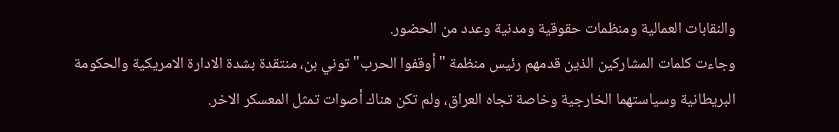والنقابات العمالية ومنظمات حقوقية ومدنية وعدد من الحضور.
وجاءت كلمات المشاركين الذين قدمهم رئيس منظمة "أوقفوا الحرب" توني بن، منتقدة بشدة الادارة الامريكية والحكومة البريطانية وسياستهما الخارجية وخاصة تجاه العراق، ولم تكن هناك أصوات تمثل المعسكر الاخر.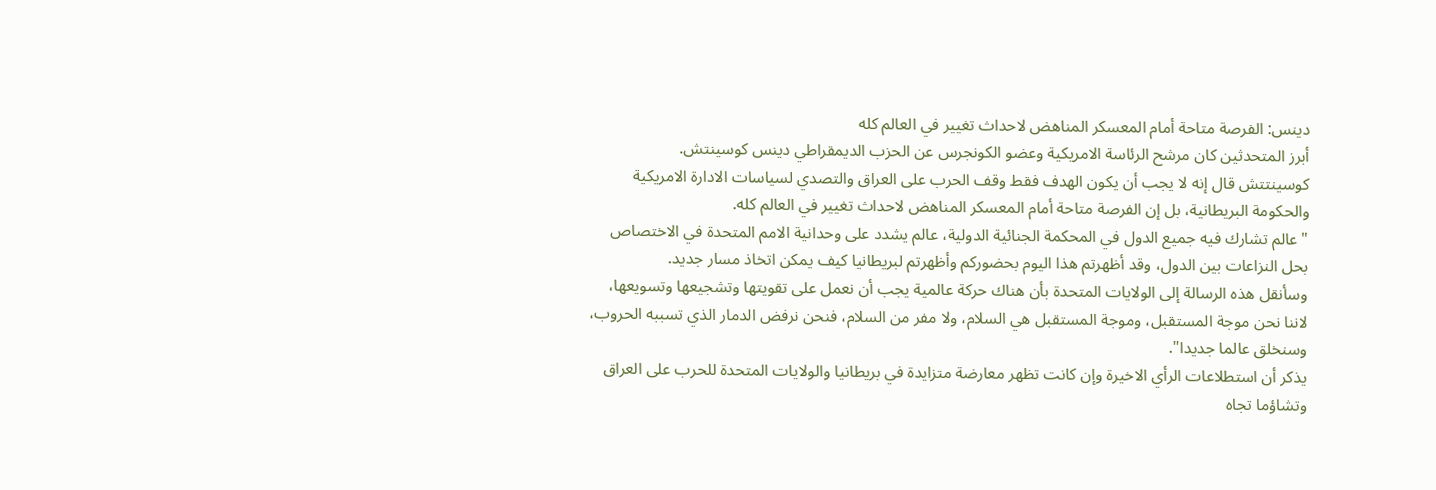دينس: الفرصة متاحة أمام المعسكر المناهض لاحداث تغيير في العالم كله
أبرز المتحدثين كان مرشح الرئاسة الامريكية وعضو الكونجرس عن الحزب الديمقراطي دينس كوسينتش.
كوسينتتش قال إنه لا يجب أن يكون الهدف فقط وقف الحرب على العراق والتصدي لسياسات الادارة الامريكية والحكومة البريطانية، بل إن الفرصة متاحة أمام المعسكر المناهض لاحداث تغيير في العالم كله.
"عالم تشارك فيه جميع الدول في المحكمة الجنائية الدولية، عالم يشدد على وحدانية الامم المتحدة في الاختصاص بحل النزاعات بين الدول، وقد أظهرتم هذا اليوم بحضوركم وأظهرتم لبريطانيا كيف يمكن اتخاذ مسار جديد.
وسأنقل هذه الرسالة إلى الولايات المتحدة بأن هناك حركة عالمية يجب أن نعمل على تقويتها وتشجيعها وتسويعها، لاننا نحن موجة المستقبل، وموجة المستقبل هي السلام، ولا مفر من السلام، فنحن نرفض الدمار الذي تسببه الحروب، وسنخلق عالما جديدا".
يذكر أن استطلاعات الرأي الاخيرة وإن كانت تظهر معارضة متزايدة في بريطانيا والولايات المتحدة للحرب على العراق وتشاؤما تجاه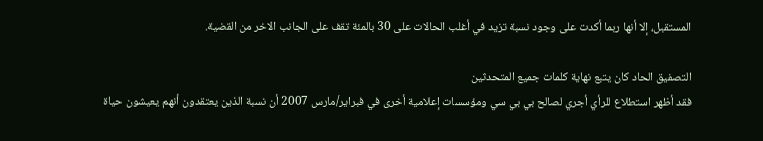المستقبل، إلا أنها ربما أكدت على وجود نسبة تزيد في أغلب الحالات على 30 بالمئة تقف على الجانب الاخر من القضية.

التصفيق الحاد كان يتبع نهاية كلمات جميع المتحدثين
فقد أظهر استطلاع للرأي أجري لصالح بي بي سي ومؤسسات إعلامية أخرى في فبراير/مارس 2007 أن نسبة الذين يعتقدون أنهم يعيشون حياة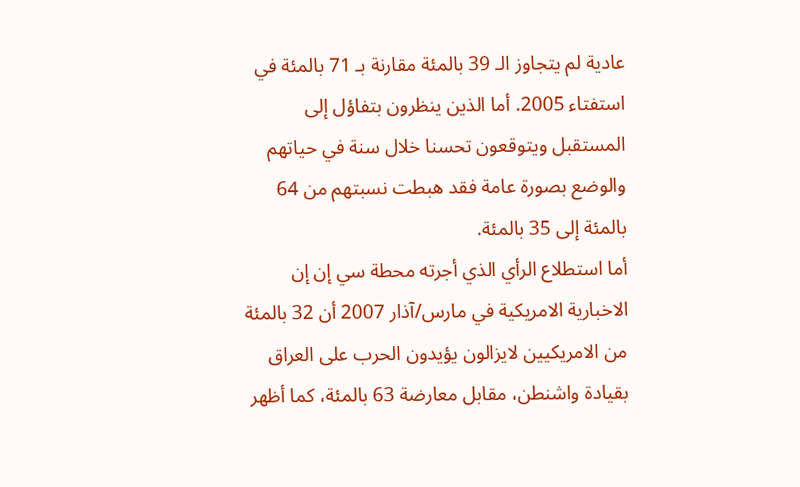عادية لم يتجاوز الـ 39 بالمئة مقارنة بـ 71 بالمئة في استفتاء 2005. أما الذين ينظرون بتفاؤل إلى المستقبل ويتوقعون تحسنا خلال سنة في حياتهم والوضع بصورة عامة فقد هبطت نسبتهم من 64 بالمئة إلى 35 بالمئة.
أما استطلاع الرأي الذي أجرته محطة سي إن إن الاخبارية الامريكية في مارس/آذار 2007 أن 32 بالمئة من الامريكيين لايزالون يؤيدون الحرب على العراق بقيادة واشنطن، مقابل معارضة 63 بالمئة، كما أظهر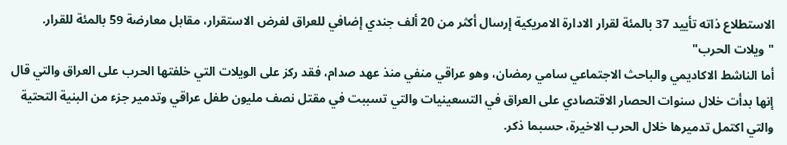الاستطلاع ذاته تأييد 37 بالمئة لقرار الادارة الامريكية إرسال أكثر من 20 ألف جندي إضافي للعراق لفرض الاستقرار، مقابل معارضة 59 بالمئة للقرار.
"ويلات الحرب"
أما الناشط الاكاديمي والباحث الاجتماعي سامي رمضان، وهو عراقي منفي منذ عهد صدام، فقد ركز على الويلات التي خلفتها الحرب على العراق والتي قال إنها بدأت خلال سنوات الحصار الاقتصادي على العراق في التسعينيات والتي تسببت في مقتل نصف مليون طفل عراقي وتدمير جزء من البنية التحتية والتي اكتمل تدميرها خلال الحرب الاخيرة، حسبما ذكر.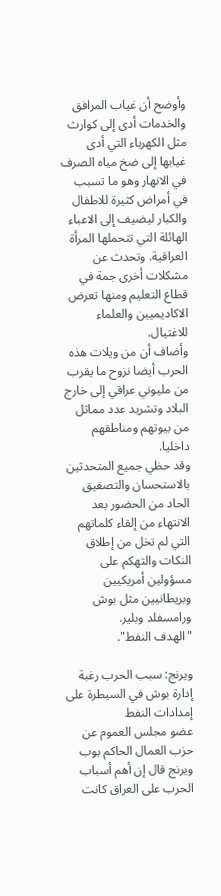وأوضح أن غياب المرافق والخدمات أدى إلى كوارث مثل الكهرباء التي أدى غيابها إلى ضخ مياه الصرف في الانهار وهو ما تسبب في أمراض كثيرة للاطفال والكبار ليضيف إلى الاعباء الهائلة التي تتحملها المرأة العراقية. وتحدث عن مشكلات أخرى جمة في قطاع التعليم ومنها تعرض الاكاديميين والعلماء للاغتيال.
وأضاف أن من ويلات هذه الحرب أيضا نزوح ما يقرب من مليوني عراقي إلى خارج البلاد وتشريد عدد مماثل من بيوتهم ومناطقهم داخليا.
وقد حظي جميع المتحدثين بالاستحسان والتصفيق الحاد من الحضور بعد الانتهاء من إلقاء كلماتهم التي لم تخل من إطلاق النكات والتهكم على مسؤولين أمريكيين وبريطانيين مثل بوش ورامسفلد وبلير.
"الهدف النفط".

ويرنج: سبب الحرب رغبة إدارة بوش في السيطرة على إمدادات النفط
عضو مجلس العموم عن حزب العمال الحاكم بوب ويرنج قال إن أهم أسباب الحرب على العراق كانت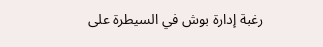رغبة إدارة بوش في السيطرة على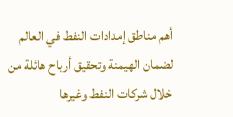أهم مناطق إمدادات النفط في العالم لضمان الهيمنة وتحقيق أرباح هائلة من خلال شركات النفط وغيرها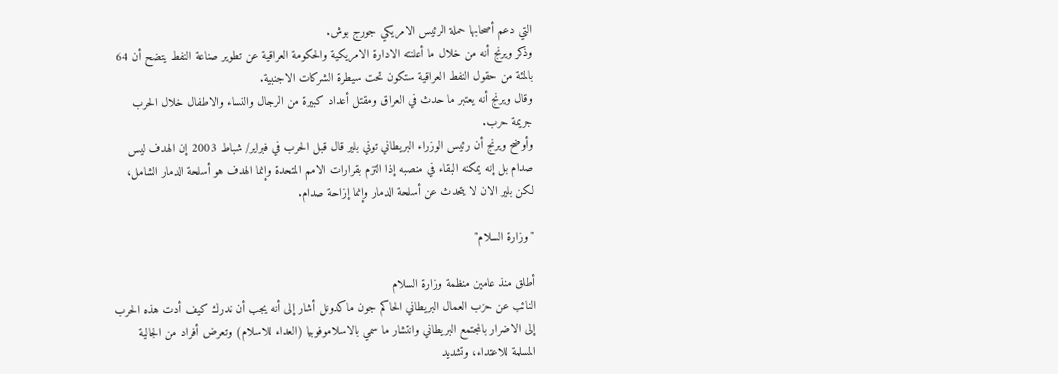التي دعم أصحابها حملة الرئيس الامريكي جورج بوش.
وذكر ويرنج أنه من خلال ما أعلنته الادارة الامريكية والحكومة العراقية عن تطوير صناعة النفط يتضح أن 64 بالمئة من حقول النفط العراقية ستكون تحت سيطرة الشركات الاجنبية.
وقال ويرنج أنه يعتبر ما حدث في العراق ومقتل أعداد كبيرة من الرجال والنساء والاطفال خلال الحرب جريمة حرب.
وأوضح ويرنج أن رئيس الوزراء البريطاني توني بلير قال قبل الحرب في فبراير/ شباط 2003 إن الهدف ليس صدام بل إنه يمكنه البقاء في منصبه إذا التزم بقرارات الامم المتحدة وإنما الهدف هو أسلحة الدمار الشامل، لكن بلير الان لا يتحدث عن أسلحة الدمار وإنما إزاحة صدام.

"وزارة السلام"

أطلق منذ عامين منظمة وزارة السلام
النائب عن حزب العمال البريطاني الحاكم جون ماكدونل أشار إلى أنه يجب أن ندرك كيف أدت هذه الحرب إلى الاضرار بالمجتمع البريطاني وانتشار ما سمي بالاسلاموفوبيا (العداء للاسلام) وتعرض أفراد من الجالية المسلمة للاعتداء، وتشديد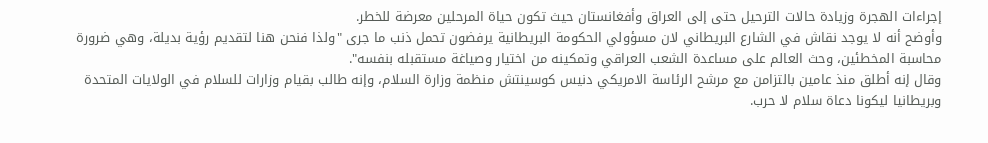إجراءات الهجرة وزيادة حالات الترحيل حتى إلى العراق وأفغانستان حيث تكون حياة المرحلين معرضة للخطر.
وأوضح أنه لا يوجد نقاش في الشارع البريطاني لان مسؤولي الحكومة البريطانية يرفضون تحمل ذنب ما جرى "ولذا فنحن هنا لتقديم رؤية بديلة، وهي ضرورة محاسبة المخطئين، وحث العالم على مساعدة الشعب العراقي وتمكينه من اختيار وصياغة مستقبله بنفسه".
وقال إنه أطلق منذ عامين بالتزامن مع مرشح الرئاسة الامريكي دنيس كوسينتش منظمة وزارة السلام، وإنه طالب بقيام وزارات للسلام في الولايات المتحدة وبريطانيا ليكونا دعاة سلام لا حرب.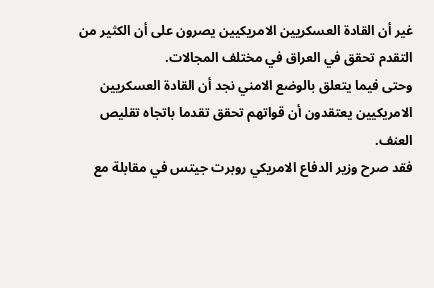غير أن القادة العسكريين الامريكيين يصرون على أن الكثير من التقدم تحقق في العراق في مختلف المجالات.
وحتى فيما يتعلق بالوضع الامني نجد أن القادة العسكريين الامريكيين يعتقدون أن قواتهم تحقق تقدما باتجاه تقليص العنف.
فقد صرح وزير الدفاع الامريكي روبرت جيتس في مقابلة مع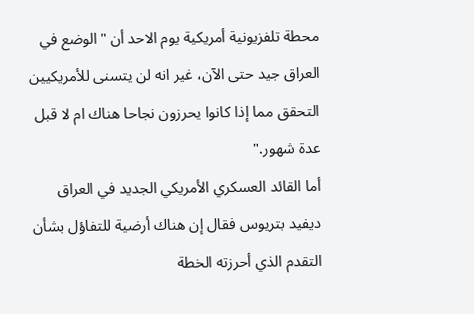محطة تلفزيونية أمريكية يوم الاحد أن "الوضع في العراق جيد حتى الآن، غير انه لن يتسنى للأمريكيين التحقق مما إذا كانوا يحرزون نجاحا هناك ام لا قبل عدة شهور."
أما القائد العسكري الأمريكي الجديد في العراق ديفيد بتريوس فقال إن هناك أرضية للتفاؤل بشأن التقدم الذي أحرزته الخطة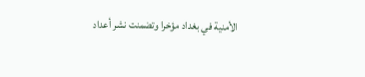الأمنية في بغداد مؤخرا وتضمنت نشر أعداد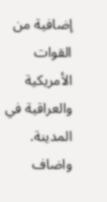إضافية من القوات الأمريكية والعراقية في المدينة.
واضاف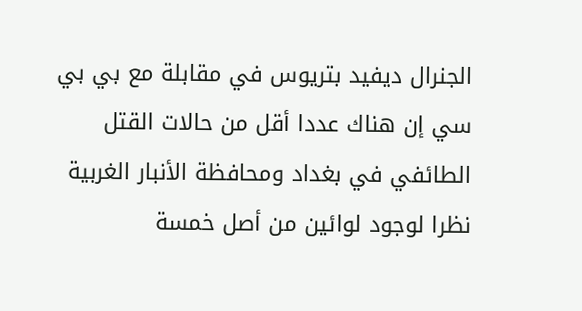الجنرال ديفيد بتريوس في مقابلة مع بي بي سي إن هناك عددا أقل من حالات القتل الطائفي في بغداد ومحافظة الأنبار الغربية نظرا لوجود لوائين من أصل خمسة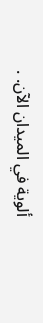ألوية في الميدان الآن. .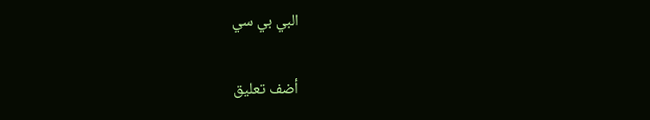البي بي سي

أضف تعليق